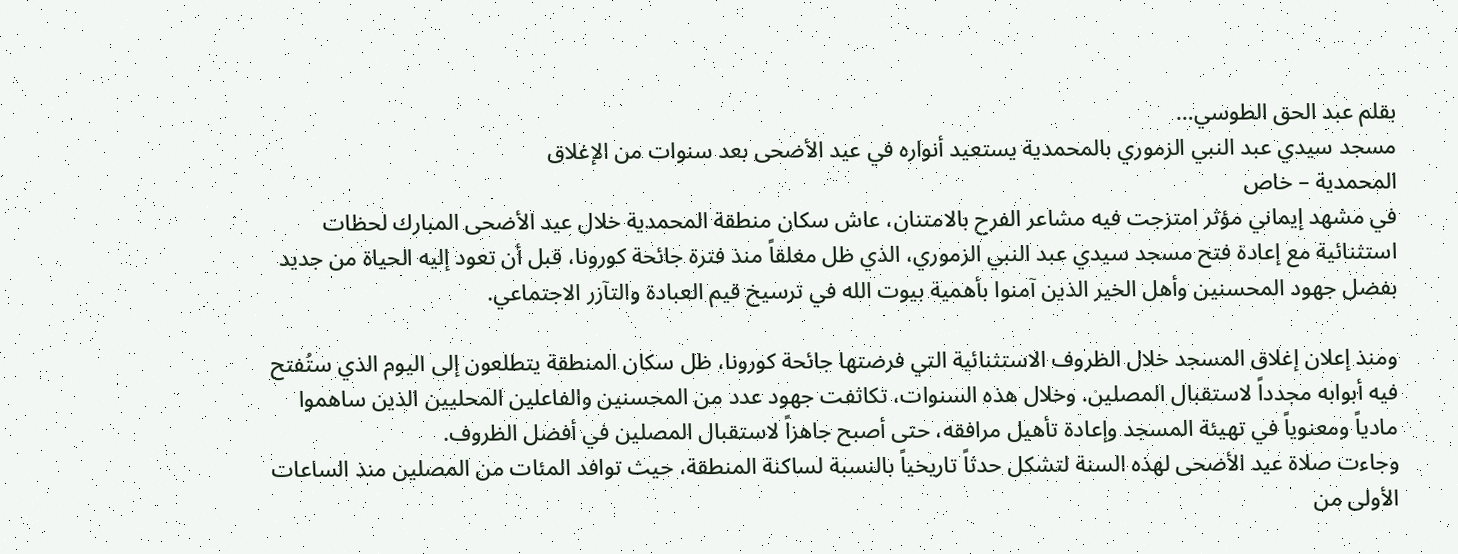بقلم عبد الحق الطوسي…
مسجد سيدي عبد النبي الزموري بالمحمدية يستعيد أنواره في عيد الأضحى بعد سنوات من الإغلاق
المحمدية – خاص
في مشهد إيماني مؤثر امتزجت فيه مشاعر الفرح بالامتنان، عاش سكان منطقة المحمدية خلال عيد الأضحى المبارك لحظات استثنائية مع إعادة فتح مسجد سيدي عبد النبي الزموري، الذي ظل مغلقاً منذ فترة جائحة كورونا، قبل أن تعود إليه الحياة من جديد بفضل جهود المحسنين وأهل الخير الذين آمنوا بأهمية بيوت الله في ترسيخ قيم العبادة والتآزر الاجتماعي.

ومنذ إعلان إغلاق المسجد خلال الظروف الاستثنائية التي فرضتها جائحة كورونا، ظل سكان المنطقة يتطلعون إلى اليوم الذي ستُفتح فيه أبوابه مجدداً لاستقبال المصلين. وخلال هذه السنوات، تكاثفت جهود عدد من المحسنين والفاعلين المحليين الذين ساهموا مادياً ومعنوياً في تهيئة المسجد وإعادة تأهيل مرافقه، حتى أصبح جاهزاً لاستقبال المصلين في أفضل الظروف.
وجاءت صلاة عيد الأضحى لهذه السنة لتشكل حدثاً تاريخياً بالنسبة لساكنة المنطقة، حيث توافد المئات من المصلين منذ الساعات الأولى من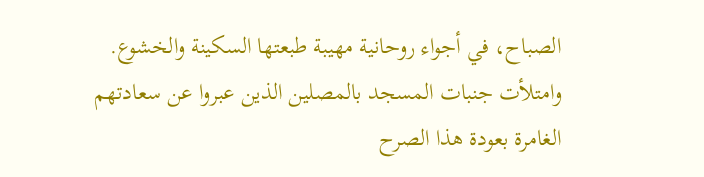الصباح، في أجواء روحانية مهيبة طبعتها السكينة والخشوع. وامتلأت جنبات المسجد بالمصلين الذين عبروا عن سعادتهم الغامرة بعودة هذا الصرح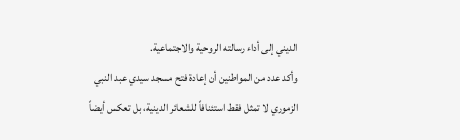الديني إلى أداء رسالته الروحية والاجتماعية.
وأكد عدد من المواطنين أن إعادة فتح مسجد سيدي عبد النبي الزموري لا تمثل فقط استئنافاً للشعائر الدينية، بل تعكس أيضاً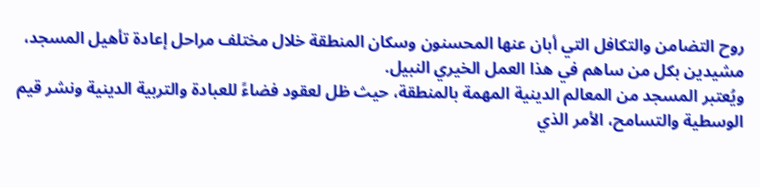روح التضامن والتكافل التي أبان عنها المحسنون وسكان المنطقة خلال مختلف مراحل إعادة تأهيل المسجد، مشيدين بكل من ساهم في هذا العمل الخيري النبيل.
ويُعتبر المسجد من المعالم الدينية المهمة بالمنطقة، حيث ظل لعقود فضاءً للعبادة والتربية الدينية ونشر قيم الوسطية والتسامح، الأمر الذي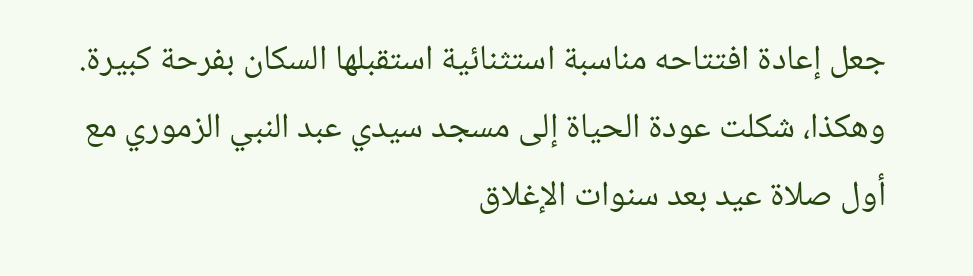جعل إعادة افتتاحه مناسبة استثنائية استقبلها السكان بفرحة كبيرة.
وهكذا، شكلت عودة الحياة إلى مسجد سيدي عبد النبي الزموري مع أول صلاة عيد بعد سنوات الإغلاق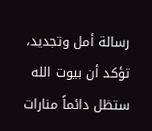رسالة أمل وتجديد، تؤكد أن بيوت الله ستظل دائماً منارات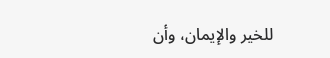للخير والإيمان، وأن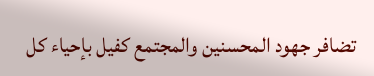تضافر جهود المحسنين والمجتمع كفيل بإحياء كل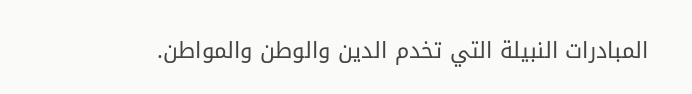المبادرات النبيلة التي تخدم الدين والوطن والمواطن.